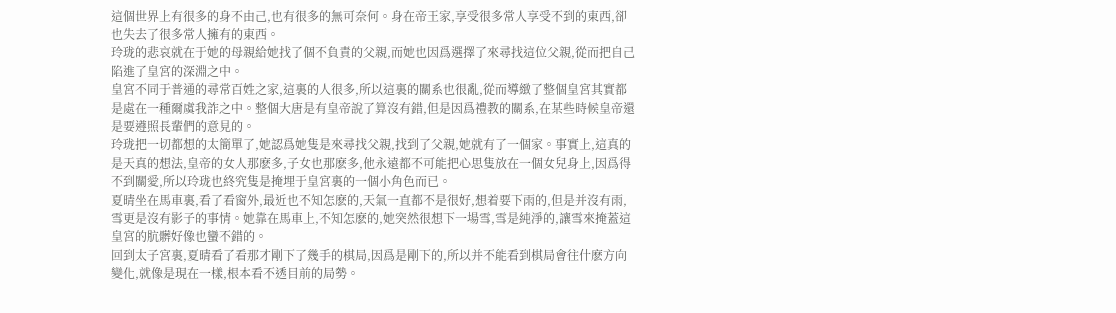這個世界上有很多的身不由己,也有很多的無可奈何。身在帝王家,享受很多常人享受不到的東西,卻也失去了很多常人擁有的東西。
玲珑的悲哀就在于她的母親給她找了個不負責的父親,而她也因爲選擇了來尋找這位父親,從而把自己陷進了皇宮的深淵之中。
皇宮不同于普通的尋常百姓之家,這裏的人很多,所以這裏的關系也很亂,從而導緻了整個皇宮其實都是處在一種爾虞我詐之中。整個大唐是有皇帝說了算沒有錯,但是因爲禮教的關系,在某些時候皇帝還是要遵照長輩們的意見的。
玲珑把一切都想的太簡單了,她認爲她隻是來尋找父親,找到了父親,她就有了一個家。事實上,這真的是天真的想法,皇帝的女人那麽多,子女也那麽多,他永遠都不可能把心思隻放在一個女兒身上,因爲得不到關愛,所以玲珑也終究隻是掩埋于皇宮裏的一個小角色而已。
夏晴坐在馬車裏,看了看窗外,最近也不知怎麽的,天氣一直都不是很好,想着要下雨的,但是并沒有雨,雪更是沒有影子的事情。她靠在馬車上,不知怎麽的,她突然很想下一場雪,雪是純淨的,讓雪來掩蓋這皇宮的肮髒好像也蠻不錯的。
回到太子宮裏,夏晴看了看那才剛下了幾手的棋局,因爲是剛下的,所以并不能看到棋局會往什麽方向變化,就像是現在一樣,根本看不透目前的局勢。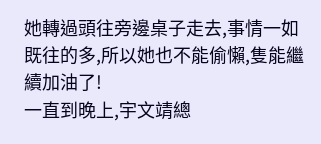她轉過頭往旁邊桌子走去,事情一如既往的多,所以她也不能偷懶,隻能繼續加油了!
一直到晚上,宇文靖總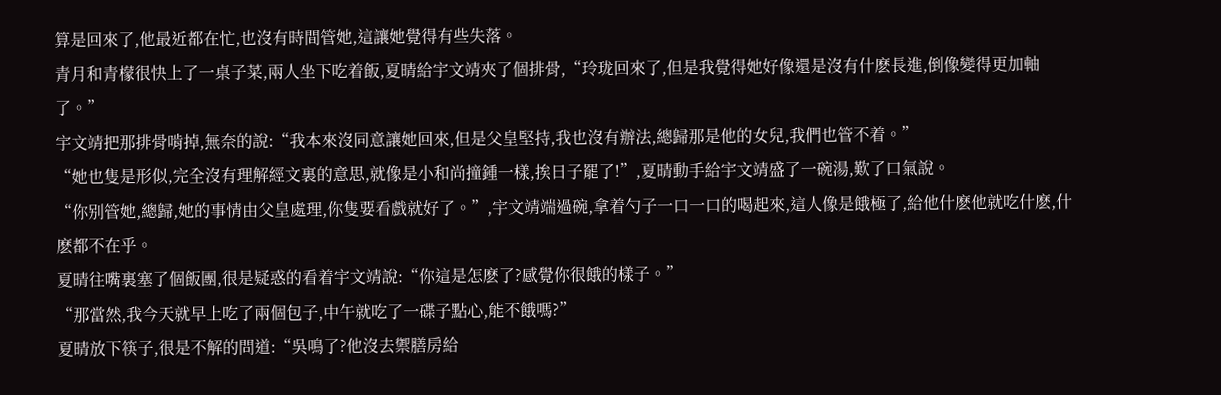算是回來了,他最近都在忙,也沒有時間管她,這讓她覺得有些失落。
青月和青檬很快上了一桌子菜,兩人坐下吃着飯,夏晴給宇文靖夾了個排骨,“玲珑回來了,但是我覺得她好像還是沒有什麽長進,倒像變得更加軸了。”
宇文靖把那排骨啃掉,無奈的說:“我本來沒同意讓她回來,但是父皇堅持,我也沒有辦法,總歸那是他的女兒,我們也管不着。”
“她也隻是形似,完全沒有理解經文裏的意思,就像是小和尚撞鍾一樣,挨日子罷了!”,夏晴動手給宇文靖盛了一碗湯,歎了口氣說。
“你别管她,總歸,她的事情由父皇處理,你隻要看戲就好了。”,宇文靖端過碗,拿着勺子一口一口的喝起來,這人像是餓極了,給他什麽他就吃什麽,什麽都不在乎。
夏晴往嘴裏塞了個飯團,很是疑惑的看着宇文靖說:“你這是怎麽了?感覺你很餓的樣子。”
“那當然,我今天就早上吃了兩個包子,中午就吃了一碟子點心,能不餓嗎?”
夏晴放下筷子,很是不解的問道:“吳鳴了?他沒去禦膳房給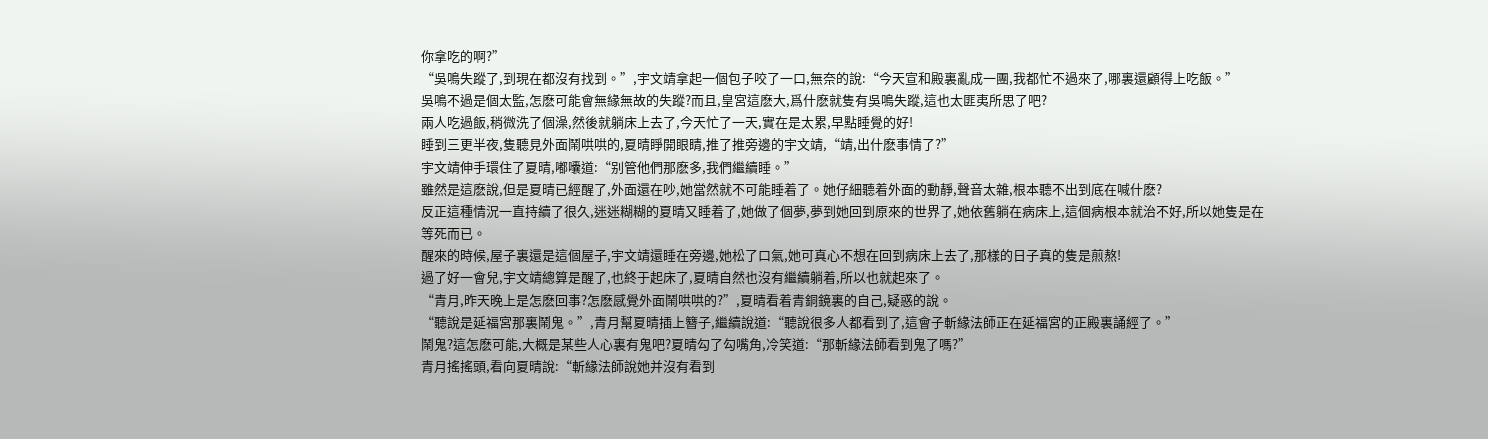你拿吃的啊?”
“吳鳴失蹤了,到現在都沒有找到。”,宇文靖拿起一個包子咬了一口,無奈的說:“今天宣和殿裏亂成一團,我都忙不過來了,哪裏還顧得上吃飯。”
吳鳴不過是個太監,怎麽可能會無緣無故的失蹤?而且,皇宮這麽大,爲什麽就隻有吳鳴失蹤,這也太匪夷所思了吧?
兩人吃過飯,稍微洗了個澡,然後就躺床上去了,今天忙了一天,實在是太累,早點睡覺的好!
睡到三更半夜,隻聽見外面鬧哄哄的,夏晴睜開眼睛,推了推旁邊的宇文靖,“靖,出什麽事情了?”
宇文靖伸手環住了夏晴,嘟囔道:“别管他們那麽多,我們繼續睡。”
雖然是這麽說,但是夏晴已經醒了,外面還在吵,她當然就不可能睡着了。她仔細聽着外面的動靜,聲音太雜,根本聽不出到底在喊什麽?
反正這種情況一直持續了很久,迷迷糊糊的夏晴又睡着了,她做了個夢,夢到她回到原來的世界了,她依舊躺在病床上,這個病根本就治不好,所以她隻是在等死而已。
醒來的時候,屋子裏還是這個屋子,宇文靖還睡在旁邊,她松了口氣,她可真心不想在回到病床上去了,那樣的日子真的隻是煎熬!
過了好一會兒,宇文靖總算是醒了,也終于起床了,夏晴自然也沒有繼續躺着,所以也就起來了。
“青月,昨天晚上是怎麽回事?怎麽感覺外面鬧哄哄的?”,夏晴看着青銅鏡裏的自己,疑惑的說。
“聽說是延福宮那裏鬧鬼。”,青月幫夏晴插上簪子,繼續說道:“聽說很多人都看到了,這會子斬緣法師正在延福宮的正殿裏誦經了。”
鬧鬼?這怎麽可能,大概是某些人心裏有鬼吧?夏晴勾了勾嘴角,冷笑道:“那斬緣法師看到鬼了嗎?”
青月搖搖頭,看向夏晴說:“斬緣法師說她并沒有看到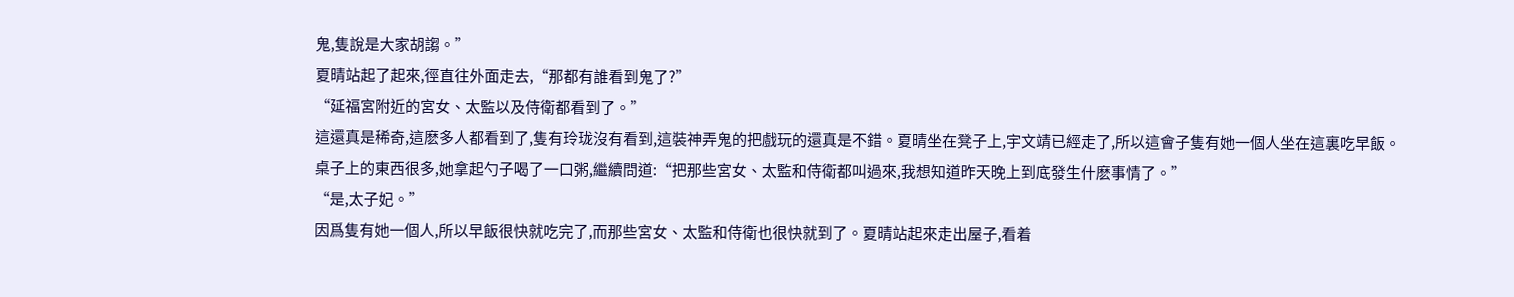鬼,隻說是大家胡謅。”
夏晴站起了起來,徑直往外面走去,“那都有誰看到鬼了?”
“延福宮附近的宮女、太監以及侍衛都看到了。”
這還真是稀奇,這麽多人都看到了,隻有玲珑沒有看到,這裝神弄鬼的把戲玩的還真是不錯。夏晴坐在凳子上,宇文靖已經走了,所以這會子隻有她一個人坐在這裏吃早飯。
桌子上的東西很多,她拿起勺子喝了一口粥,繼續問道:“把那些宮女、太監和侍衛都叫過來,我想知道昨天晚上到底發生什麽事情了。”
“是,太子妃。”
因爲隻有她一個人,所以早飯很快就吃完了,而那些宮女、太監和侍衛也很快就到了。夏晴站起來走出屋子,看着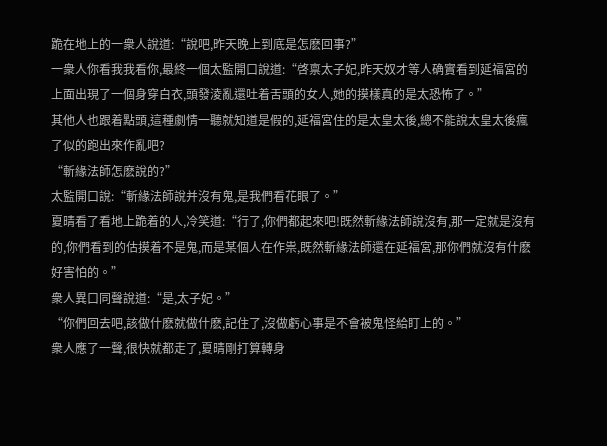跪在地上的一衆人說道:“說吧,昨天晚上到底是怎麽回事?”
一衆人你看我我看你,最終一個太監開口說道:“啓禀太子妃,昨天奴才等人确實看到延福宮的上面出現了一個身穿白衣,頭發淩亂還吐着舌頭的女人,她的摸樣真的是太恐怖了。”
其他人也跟着點頭,這種劇情一聽就知道是假的,延福宮住的是太皇太後,總不能說太皇太後瘋了似的跑出來作亂吧?
“斬緣法師怎麽說的?”
太監開口說:“斬緣法師說并沒有鬼,是我們看花眼了。”
夏晴看了看地上跪着的人,冷笑道:“行了,你們都起來吧!既然斬緣法師說沒有,那一定就是沒有的,你們看到的估摸着不是鬼,而是某個人在作祟,既然斬緣法師還在延福宮,那你們就沒有什麽好害怕的。”
衆人異口同聲說道:“是,太子妃。”
“你們回去吧,該做什麽就做什麽,記住了,沒做虧心事是不會被鬼怪給盯上的。”
衆人應了一聲,很快就都走了,夏晴剛打算轉身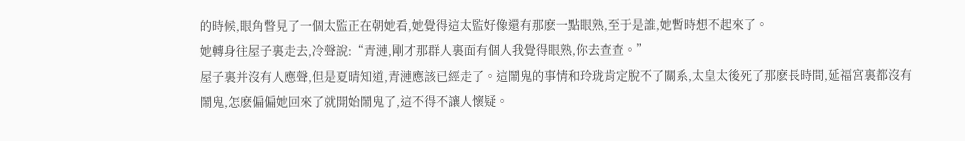的時候,眼角瞥見了一個太監正在朝她看,她覺得這太監好像還有那麽一點眼熟,至于是誰,她暫時想不起來了。
她轉身往屋子裏走去,冷聲說:“青漣,剛才那群人裏面有個人我覺得眼熟,你去查查。”
屋子裏并沒有人應聲,但是夏晴知道,青漣應該已經走了。這鬧鬼的事情和玲珑肯定脫不了關系,太皇太後死了那麽長時間,延福宮裏都沒有鬧鬼,怎麽偏偏她回來了就開始鬧鬼了,這不得不讓人懷疑。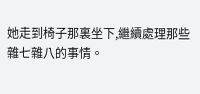她走到椅子那裏坐下,繼續處理那些雜七雜八的事情。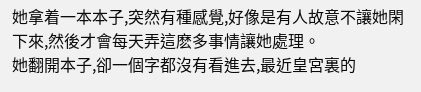她拿着一本本子,突然有種感覺,好像是有人故意不讓她閑下來,然後才會每天弄這麽多事情讓她處理。
她翻開本子,卻一個字都沒有看進去,最近皇宮裏的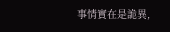事情實在是詭異,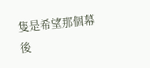隻是希望那個幕後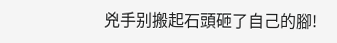兇手别搬起石頭砸了自己的腳!